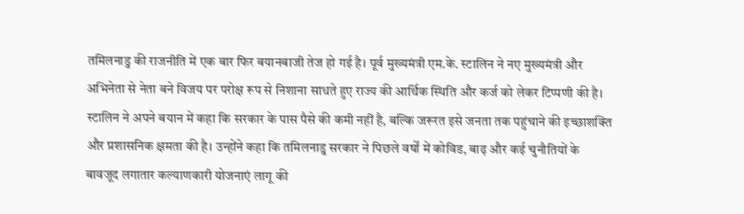तमिलनाडु की राजनीति में एक बार फिर बयानबाजी तेज हो गई है। पूर्व मुख्यमंत्री एम.के. स्टालिन ने नए मुख्यमंत्री और अभिनेता से नेता बने विजय पर परोक्ष रूप से निशाना साधते हुए राज्य की आर्थिक स्थिति और कर्ज को लेकर टिप्पणी की है।
स्टालिन ने अपने बयान में कहा कि सरकार के पास पैसे की कमी नहीं है, बल्कि जरूरत इसे जनता तक पहुंचाने की इच्छाशक्ति और प्रशासनिक क्षमता की है। उन्होंने कहा कि तमिलनाडु सरकार ने पिछले वर्षों में कोविड, बाढ़ और कई चुनौतियों के बावजूद लगातार कल्याणकारी योजनाएं लागू की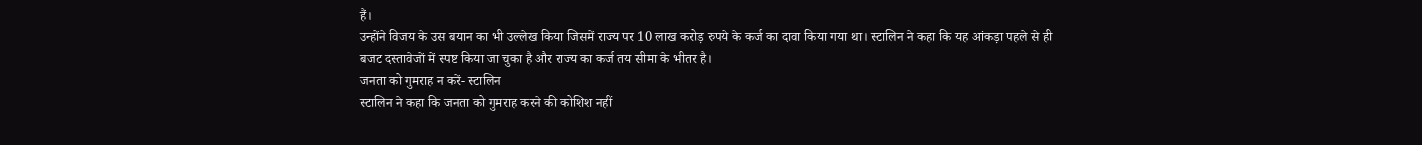हैं।
उन्होंने विजय के उस बयान का भी उल्लेख किया जिसमें राज्य पर 10 लाख करोड़ रुपये के कर्ज का दावा किया गया था। स्टालिन ने कहा कि यह आंकड़ा पहले से ही बजट दस्तावेजों में स्पष्ट किया जा चुका है और राज्य का कर्ज तय सीमा के भीतर है।
जनता को गुमराह न करें- स्टालिन
स्टालिन ने कहा कि जनता को गुमराह करने की कोशिश नहीं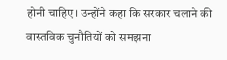होनी चाहिए। उन्होंने कहा कि सरकार चलाने की वास्तविक चुनौतियों को समझना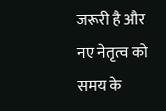जरूरी है और नए नेतृत्व को समय के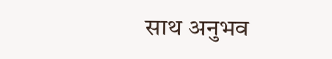साथ अनुभव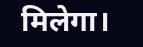मिलेगा।